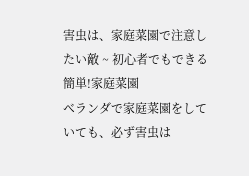害虫は、家庭菜園で注意したい敵 ~ 初心者でもできる簡単!家庭菜園
ベランダで家庭菜園をしていても、必ず害虫は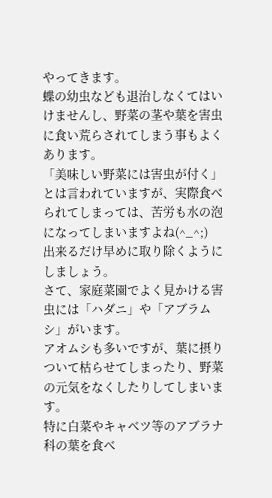やってきます。
蝶の幼虫なども退治しなくてはいけませんし、野菜の茎や葉を害虫に食い荒らされてしまう事もよくあります。
「美味しい野菜には害虫が付く」とは言われていますが、実際食べられてしまっては、苦労も水の泡になってしまいますよね(^_^;)
出来るだけ早めに取り除くようにしましょう。
さて、家庭菜園でよく見かける害虫には「ハダニ」や「アブラムシ」がいます。
アオムシも多いですが、葉に摂りついて枯らせてしまったり、野菜の元気をなくしたりしてしまいます。
特に白菜やキャベツ等のアブラナ科の葉を食べ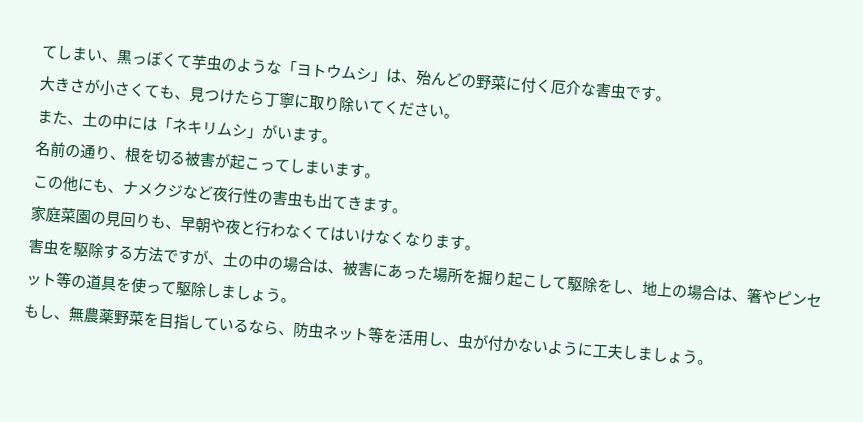てしまい、黒っぽくて芋虫のような「ヨトウムシ」は、殆んどの野菜に付く厄介な害虫です。
大きさが小さくても、見つけたら丁寧に取り除いてください。
また、土の中には「ネキリムシ」がいます。
名前の通り、根を切る被害が起こってしまいます。
この他にも、ナメクジなど夜行性の害虫も出てきます。
家庭菜園の見回りも、早朝や夜と行わなくてはいけなくなります。
害虫を駆除する方法ですが、土の中の場合は、被害にあった場所を掘り起こして駆除をし、地上の場合は、箸やピンセット等の道具を使って駆除しましょう。
もし、無農薬野菜を目指しているなら、防虫ネット等を活用し、虫が付かないように工夫しましょう。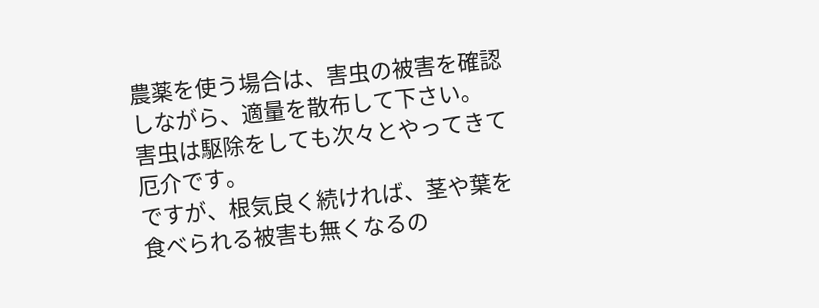農薬を使う場合は、害虫の被害を確認しながら、適量を散布して下さい。
害虫は駆除をしても次々とやってきて厄介です。
ですが、根気良く続ければ、茎や葉を食べられる被害も無くなるの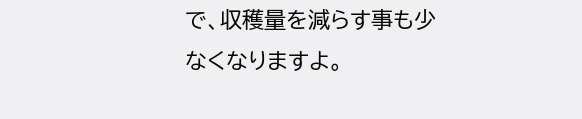で、収穫量を減らす事も少なくなりますよ。